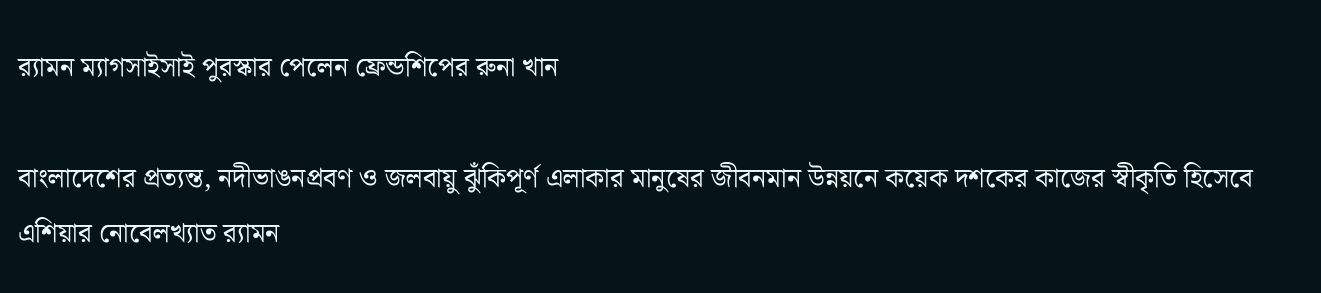র‍্যামন ম্যাগসাইসাই পুরস্কার পেলেন ফ্রেন্ডশিপের রুনা খান

বাংলাদেশের প্রত্যন্ত, নদীভাঙনপ্রবণ ও জলবায়ু ঝুঁকিপূর্ণ এলাকার মানুষের জীবনমান উন্নয়নে কয়েক দশকের কাজের স্বীকৃতি হিসেবে এশিয়ার নোবেলখ্যাত র‍্যামন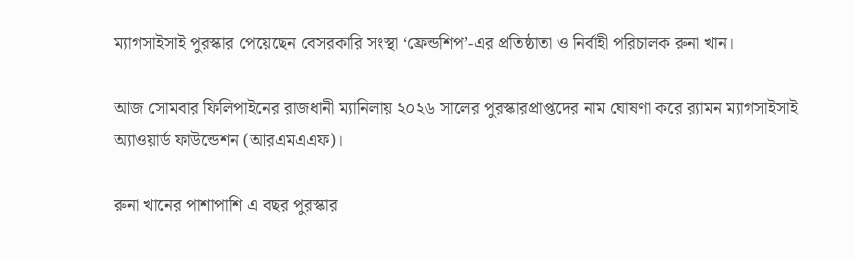ম্যাগসাইসাই পুরস্কার পেয়েছেন বেসরকারি সংস্থা ‘ফ্রেন্ডশিপ’-এর প্রতিষ্ঠাতা ও নির্বাহী পরিচালক রুনা খান।

আজ সোমবার ফিলিপাইনের রাজধানী ম্যানিলায় ২০২৬ সালের পুরস্কারপ্রাপ্তদের নাম ঘোষণা করে র‍্যামন ম্যাগসাইসাই অ্যাওয়ার্ড ফাউন্ডেশন (আরএমএএফ)।

রুনা খানের পাশাপাশি এ বছর পুরস্কার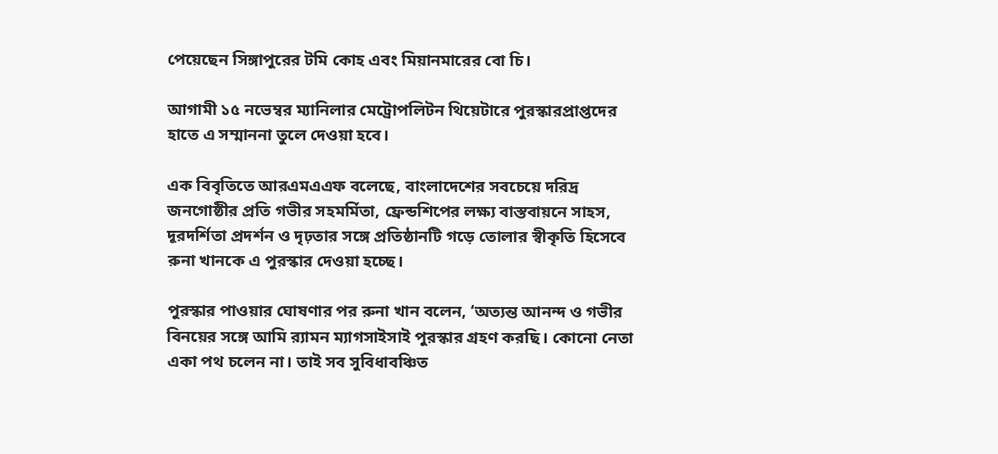পেয়েছেন সিঙ্গাপুরের টমি কোহ এবং মিয়ানমারের বো চি।

আগামী ১৫ নভেম্বর ম্যানিলার মেট্রোপলিটন থিয়েটারে পুরস্কারপ্রাপ্তদের হাতে এ সম্মাননা তুলে দেওয়া হবে।

এক বিবৃতিতে আরএমএএফ বলেছে, বাংলাদেশের সবচেয়ে দরিদ্র জনগোষ্ঠীর প্রতি গভীর সহমর্মিতা, ফ্রেন্ডশিপের লক্ষ্য বাস্তবায়নে সাহস, দূরদর্শিতা প্রদর্শন ও দৃঢ়তার সঙ্গে প্রতিষ্ঠানটি গড়ে তোলার স্বীকৃতি হিসেবে রুনা খানকে এ পুরস্কার দেওয়া হচ্ছে।

পুরস্কার পাওয়ার ঘোষণার পর রুনা খান বলেন, ‘অত্যন্ত আনন্দ ও গভীর বিনয়ের সঙ্গে আমি র‍্যামন ম্যাগসাইসাই পুরস্কার গ্রহণ করছি। কোনো নেতা একা পথ চলেন না। তাই সব সুবিধাবঞ্চিত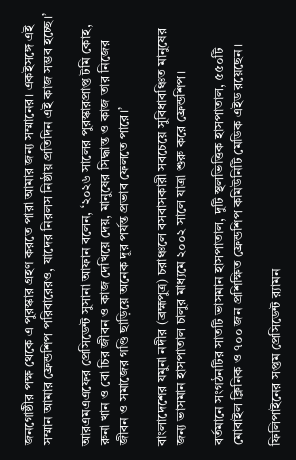জনগোষ্ঠীর পক্ষ থেকে এ পুরস্কার গ্রহণ করতে পারা আমার জন্য সম্মানের। একইসঙ্গে এই সম্মান আমার ফ্রেন্ডশিপ পরিবারেরও, যাদের নিরলস নিষ্ঠায় প্রতিদিন এই কাজ সম্ভব হচ্ছে।’

আরএমএএফের প্রেসিডেন্ট সুসানা আফান বলেন, ‘২০২৬ সালের পুরস্কারপ্রাপ্ত টমি কোহ, রুনা খান ও বো চির জীবন ও কাজ দেখিয়ে দেয়, মানুষের সিদ্ধান্ত ও কাজ তার নিজের জীবন ও সমাজের গণ্ডি ছাড়িয়ে অনেক দূর পর্যন্ত প্রভাব ফেলতে পারে।’

বাংলাদেশের যমুনা নদীর (ব্রহ্মপুত্র) চরাঞ্চলে বসবাসকারী সবচেয়ে সুবিধাবঞ্চিত মানুষের জন্য ভাসমান হাসপাতাল চালুর মাধ্যমে ২০০২ সালে যাত্রা শুরু করে ফ্রেন্ডশিপ।

বর্তমানে সংগঠনটির সাতটি ভাসমান হাসপাতাল, দুটি স্থলভিত্তিক হাসপাতাল, ৫৫০টি মোবাইল ক্লিনিক ও ৭০০ জন প্রশিক্ষিত ফ্রেন্ডশিপ কমিউনিটি মেডিক এইড রয়েছেন।

ফিলিপাইনের সপ্তম প্রেসিডেন্ট র‍্যামন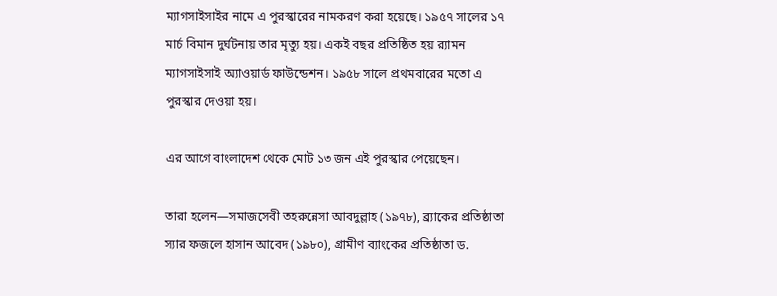ম্যাগসাইসাইর নামে এ পুরস্কারের নামকরণ করা হয়েছে। ১৯৫৭ সালের ১৭ মার্চ বিমান দুর্ঘটনায় তার মৃত্যু হয়। একই বছর প্রতিষ্ঠিত হয় র‍্যামন ম্যাগসাইসাই অ্যাওয়ার্ড ফাউন্ডেশন। ১৯৫৮ সালে প্রথমবারের মতো এ পুরস্কার দেওয়া হয়।

এর আগে বাংলাদেশ থেকে মোট ১৩ জন এই পুরস্কার পেয়েছেন।

তারা হলেন—সমাজসেবী তহরুন্নেসা আবদুল্লাহ (১৯৭৮), ব্র্যাকের প্রতিষ্ঠাতা স্যার ফজলে হাসান আবেদ (১৯৮০), গ্রামীণ ব্যাংকের প্রতিষ্ঠাতা ড.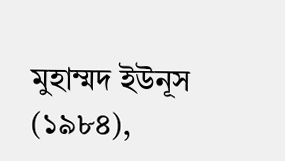মুহাম্মদ ইউনূস (১৯৮৪),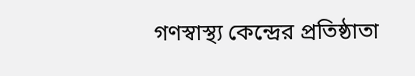গণস্বাস্থ্য কেন্দ্রের প্রতিষ্ঠাতা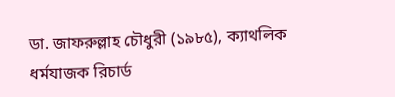ডা. জাফরুল্লাহ চৌধুরী (১৯৮৫), ক্যাথলিক ধর্মযাজক রিচার্ড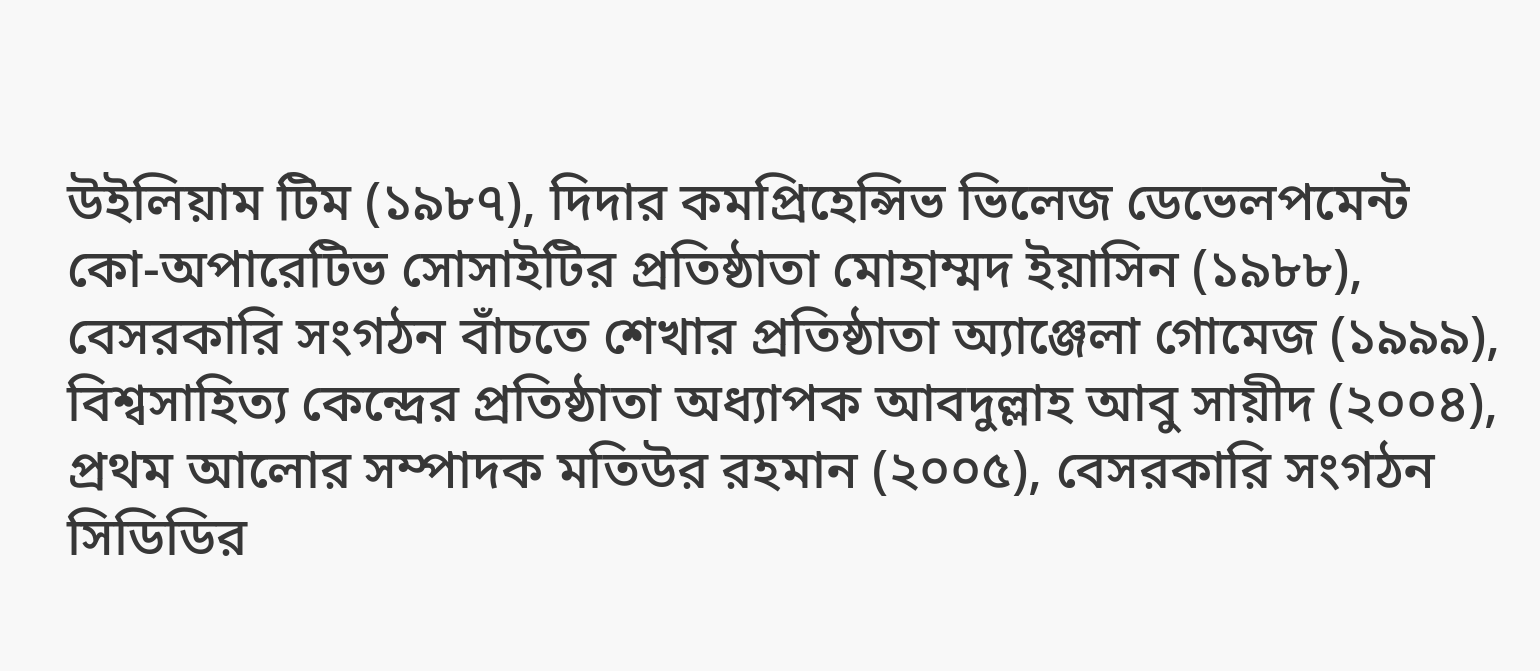উইলিয়াম টিম (১৯৮৭), দিদার কমপ্রিহেন্সিভ ভিলেজ ডেভেলপমেন্ট কো-অপারেটিভ সোসাইটির প্রতিষ্ঠাতা মোহাম্মদ ইয়াসিন (১৯৮৮), বেসরকারি সংগঠন বাঁচতে শেখার প্রতিষ্ঠাতা অ্যাঞ্জেলা গোমেজ (১৯৯৯), বিশ্বসাহিত্য কেন্দ্রের প্রতিষ্ঠাতা অধ্যাপক আবদুল্লাহ আবু সায়ীদ (২০০৪), প্রথম আলোর সম্পাদক মতিউর রহমান (২০০৫), বেসরকারি সংগঠন সিডিডির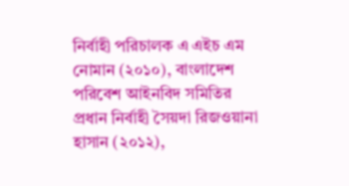নির্বাহী পরিচালক এ এইচ এম নোমান (২০১০), বাংলাদেশ পরিবেশ আইনবিদ সমিতির প্রধান নির্বাহী সৈয়দা রিজওয়ানা হাসান (২০১২),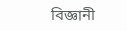বিজ্ঞানী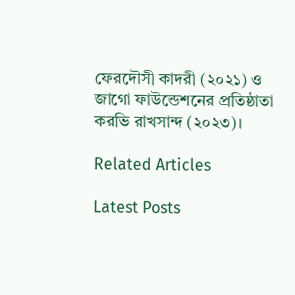ফেরদৌসী কাদরী (২০২১) ও জাগো ফাউন্ডেশনের প্রতিষ্ঠাতা করভি রাখসান্দ (২০২৩)।

Related Articles

Latest Posts